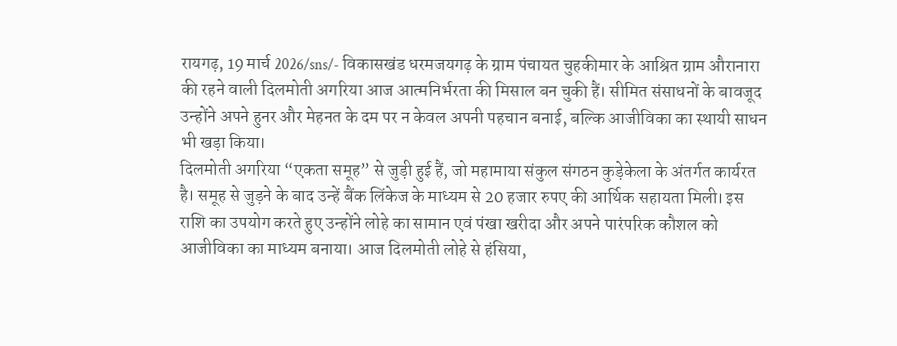रायगढ़, 19 मार्च 2026/sns/- विकासखंड धरमजयगढ़ के ग्राम पंचायत चुहकीमार के आश्रित ग्राम औरानारा की रहने वाली दिलमोती अगरिया आज आत्मनिर्भरता की मिसाल बन चुकी हैं। सीमित संसाधनों के बावजूद उन्होंने अपने हुनर और मेहनत के दम पर न केवल अपनी पहचान बनाई, बल्कि आजीविका का स्थायी साधन भी खड़ा किया।
दिलमोती अगरिया “एकता समूह” से जुड़ी हुई हैं, जो महामाया संकुल संगठन कुड़ेकेला के अंतर्गत कार्यरत है। समूह से जुड़ने के बाद उन्हें बैंक लिंकेज के माध्यम से 20 हजार रुपए की आर्थिक सहायता मिली। इस राशि का उपयोग करते हुए उन्होंने लोहे का सामान एवं पंखा खरीदा और अपने पारंपरिक कौशल को आजीविका का माध्यम बनाया। आज दिलमोती लोहे से हंसिया,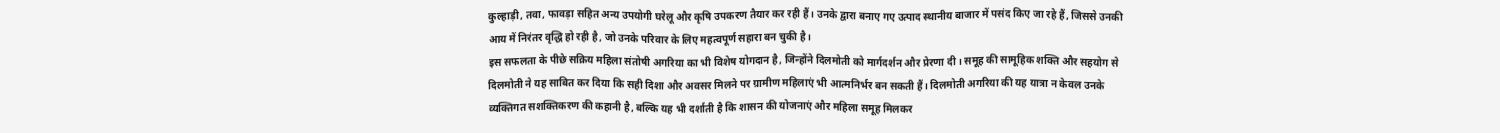कुल्हाड़ी, तवा, फावड़ा सहित अन्य उपयोगी घरेलू और कृषि उपकरण तैयार कर रही हैं। उनके द्वारा बनाए गए उत्पाद स्थानीय बाजार में पसंद किए जा रहे हैं, जिससे उनकी आय में निरंतर वृद्धि हो रही है, जो उनके परिवार के लिए महत्वपूर्ण सहारा बन चुकी है।
इस सफलता के पीछे सक्रिय महिला संतोषी अगरिया का भी विशेष योगदान है, जिन्होंने दिलमोती को मार्गदर्शन और प्रेरणा दी। समूह की सामूहिक शक्ति और सहयोग से दिलमोती ने यह साबित कर दिया कि सही दिशा और अवसर मिलने पर ग्रामीण महिलाएं भी आत्मनिर्भर बन सकती हैं। दिलमोती अगरिया की यह यात्रा न केवल उनके व्यक्तिगत सशक्तिकरण की कहानी है, बल्कि यह भी दर्शाती है कि शासन की योजनाएं और महिला समूह मिलकर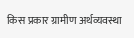किस प्रकार ग्रामीण अर्थव्यवस्था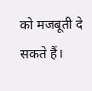को मजबूती दे सकते हैं।